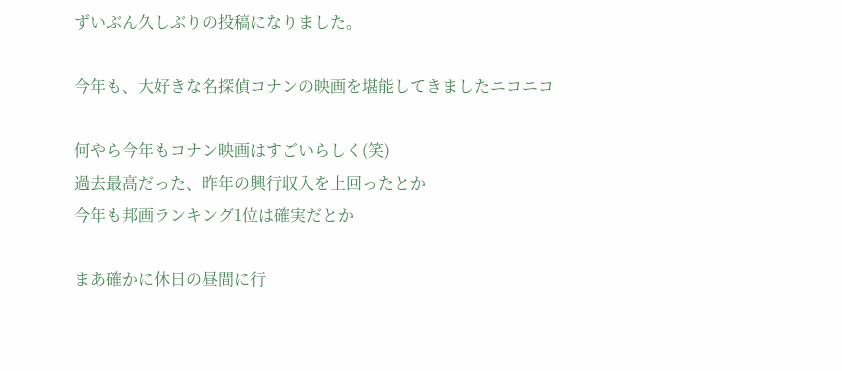ずいぶん久しぶりの投稿になりました。

今年も、大好きな名探偵コナンの映画を堪能してきましたニコニコ

何やら今年もコナン映画はすごいらしく(笑)
過去最高だった、昨年の興行収入を上回ったとか
今年も邦画ランキング1位は確実だとか

まあ確かに休日の昼間に行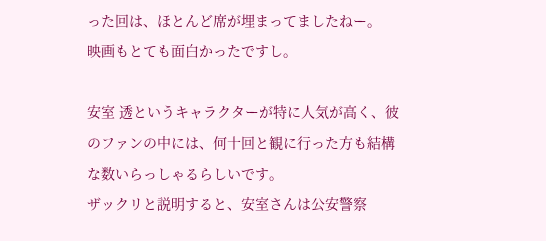った回は、ほとんど席が埋まってましたねー。
映画もとても面白かったですし。

安室 透というキャラクターが特に人気が高く、彼のファンの中には、何十回と観に行った方も結構な数いらっしゃるらしいです。
ザックリと説明すると、安室さんは公安警察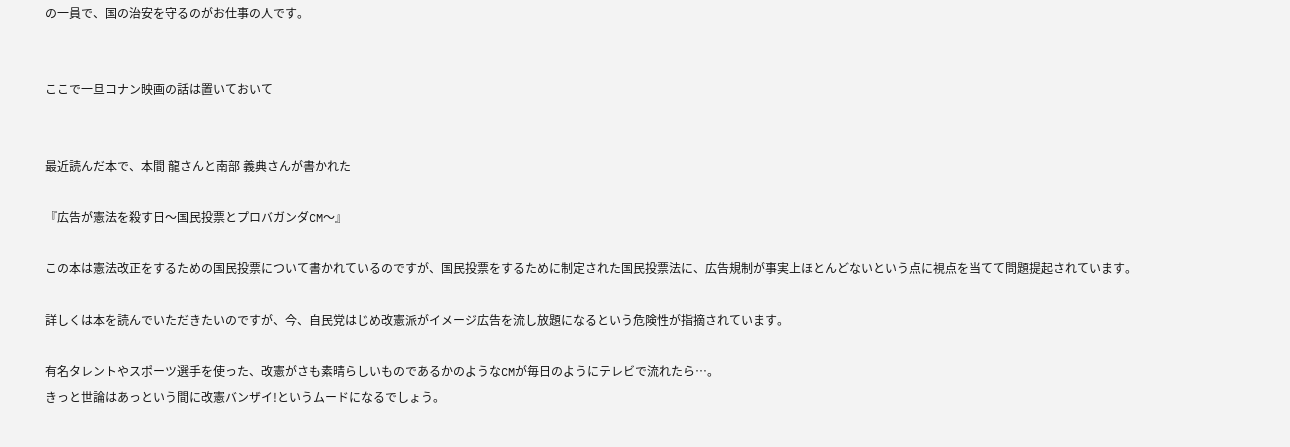の一員で、国の治安を守るのがお仕事の人です。


ここで一旦コナン映画の話は置いておいて


最近読んだ本で、本間 龍さんと南部 義典さんが書かれた

『広告が憲法を殺す日〜国民投票とプロバガンダCM〜』

この本は憲法改正をするための国民投票について書かれているのですが、国民投票をするために制定された国民投票法に、広告規制が事実上ほとんどないという点に視点を当てて問題提起されています。

詳しくは本を読んでいただきたいのですが、今、自民党はじめ改憲派がイメージ広告を流し放題になるという危険性が指摘されています。

有名タレントやスポーツ選手を使った、改憲がさも素晴らしいものであるかのようなCMが毎日のようにテレビで流れたら…。
きっと世論はあっという間に改憲バンザイ!というムードになるでしょう。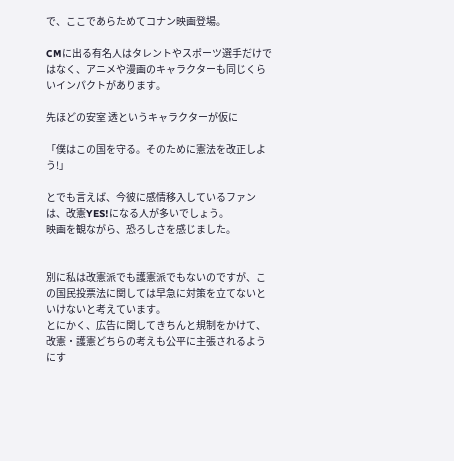で、ここであらためてコナン映画登場。

CMに出る有名人はタレントやスポーツ選手だけではなく、アニメや漫画のキャラクターも同じくらいインパクトがあります。

先ほどの安室 透というキャラクターが仮に

「僕はこの国を守る。そのために憲法を改正しよう!」

とでも言えば、今彼に感情移入しているファンは、改憲YES!になる人が多いでしょう。
映画を観ながら、恐ろしさを感じました。


別に私は改憲派でも護憲派でもないのですが、この国民投票法に関しては早急に対策を立てないといけないと考えています。
とにかく、広告に関してきちんと規制をかけて、改憲・護憲どちらの考えも公平に主張されるようにす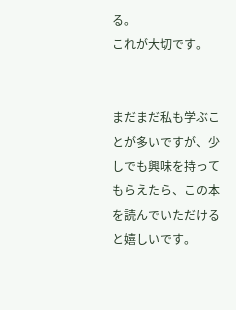る。
これが大切です。


まだまだ私も学ぶことが多いですが、少しでも興味を持ってもらえたら、この本を読んでいただけると嬉しいです。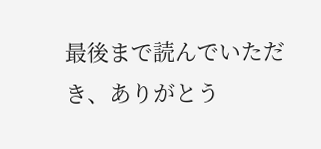最後まで読んでいただき、ありがとう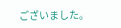ございました。